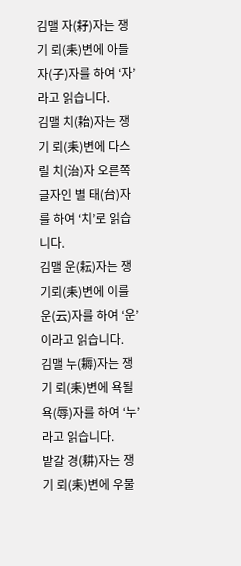김맬 자(耔)자는 쟁기 뢰(耒)변에 아들 자(子)자를 하여 ‘자’라고 읽습니다.
김맬 치(耛)자는 쟁기 뢰(耒)변에 다스릴 치(治)자 오른쪽 글자인 별 태(台)자를 하여 ‘치’로 읽습니다.
김맬 운(耘)자는 쟁기뢰(耒)변에 이를 운(云)자를 하여 ‘운’이라고 읽습니다.
김맬 누(耨)자는 쟁기 뢰(耒)변에 욕될 욕(辱)자를 하여 ‘누’라고 읽습니다.
밭갈 경(耕)자는 쟁기 뢰(耒)변에 우물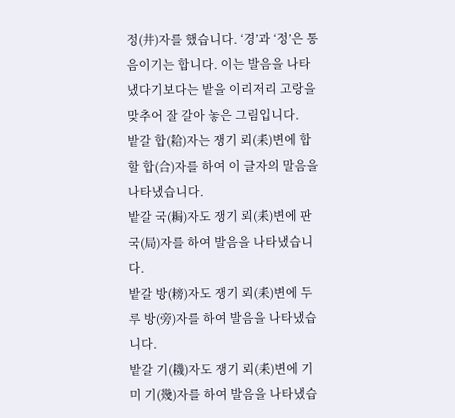정(井)자를 했습니다. ‘경’과 ‘정’은 통음이기는 합니다. 이는 발음을 나타냈다기보다는 밭을 이리저리 고랑을 맞추어 잘 갈아 놓은 그림입니다.
밭갈 합(耠)자는 쟁기 뢰(耒)변에 합할 합(合)자를 하여 이 글자의 말음을 나타냈습니다.
밭갈 국(䎤)자도 쟁기 뢰(耒)변에 판 국(局)자를 하여 발음을 나타냈습니다.
밭갈 방(耪)자도 쟁기 뢰(耒)변에 두루 방(旁)자를 하여 발음을 나타냈습니다.
밭갈 기(耭)자도 쟁기 뢰(耒)변에 기미 기(幾)자를 하여 발음을 나타냈습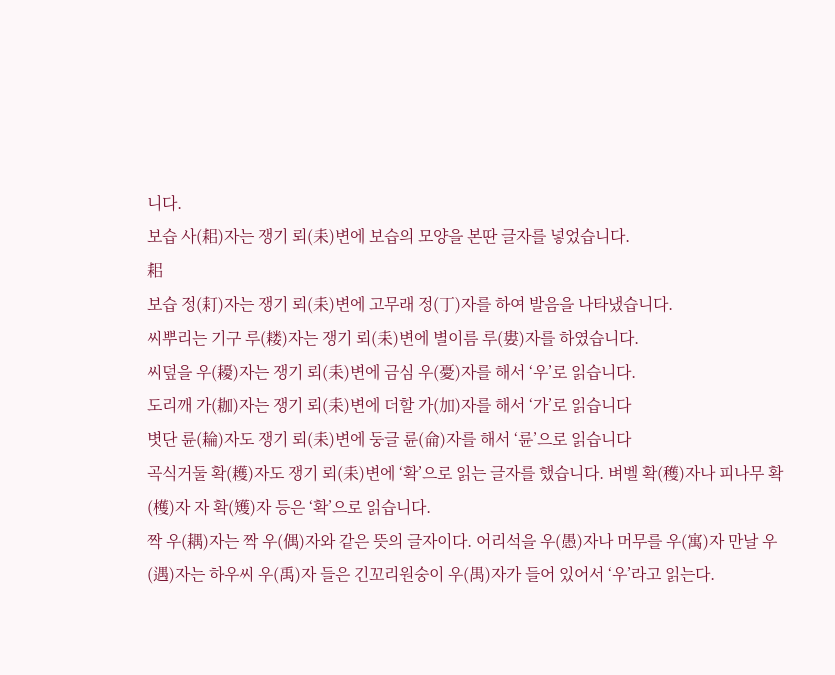니다.
보습 사(耜)자는 쟁기 뢰(耒)변에 보습의 모양을 본딴 글자를 넣었습니다.
耜
보습 정(耓)자는 쟁기 뢰(耒)변에 고무래 정(丁)자를 하여 발음을 나타냈습니다.
씨뿌리는 기구 루(耧)자는 쟁기 뢰(耒)변에 별이름 루(婁)자를 하였습니다.
씨덮을 우(耰)자는 쟁기 뢰(耒)변에 금심 우(憂)자를 해서 ‘우’로 읽습니다.
도리깨 가(耞)자는 쟁기 뢰(耒)변에 더할 가(加)자를 해서 ‘가’로 읽습니다
볏단 륜(耣)자도 쟁기 뢰(耒)변에 둥글 륜(侖)자를 해서 ‘륜’으로 읽습니다
곡식거둘 확(耯)자도 쟁기 뢰(耒)변에 ‘확’으로 읽는 글자를 했습니다. 벼벨 확(穫)자나 피나무 확(檴)자 자 확(矱)자 등은 ‘확’으로 읽습니다.
짝 우(耦)자는 짝 우(偶)자와 같은 뜻의 글자이다. 어리석을 우(愚)자나 머무를 우(寓)자 만날 우(遇)자는 하우씨 우(禹)자 들은 긴꼬리원숭이 우(禺)자가 들어 있어서 ‘우’라고 읽는다.